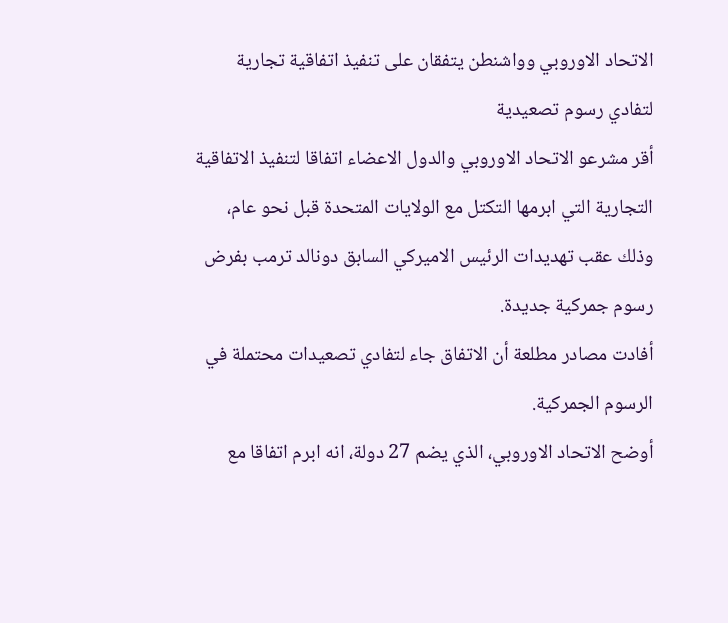الاتحاد الاوروبي وواشنطن يتفقان على تنفيذ اتفاقية تجارية لتفادي رسوم تصعيدية
أقر مشرعو الاتحاد الاوروبي والدول الاعضاء اتفاقا لتنفيذ الاتفاقية التجارية التي ابرمها التكتل مع الولايات المتحدة قبل نحو عام، وذلك عقب تهديدات الرئيس الاميركي السابق دونالد ترمب بفرض رسوم جمركية جديدة.
أفادت مصادر مطلعة أن الاتفاق جاء لتفادي تصعيدات محتملة في الرسوم الجمركية.
أوضح الاتحاد الاوروبي، الذي يضم 27 دولة، انه ابرم اتفاقا مع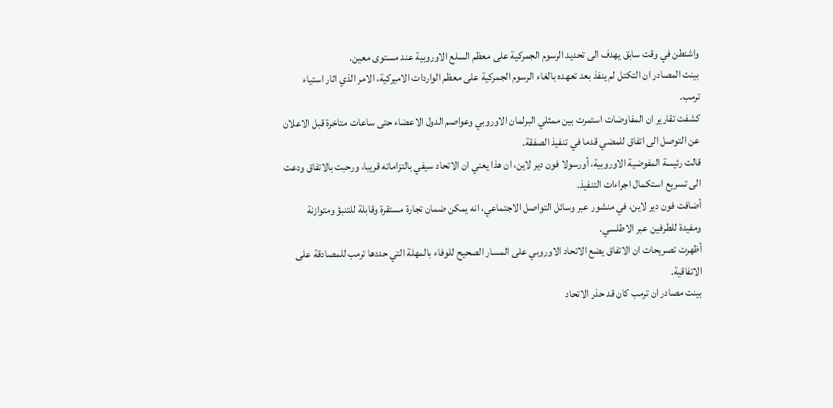واشنطن في وقت سابق يهدف الى تحديد الرسوم الجمركية على معظم السلع الاوروبية عند مستوى معين.
بينت المصادر ان التكتل لم ينفذ بعد تعهده بالغاء الرسوم الجمركية على معظم الواردات الاميركية، الامر الذي اثار استياء ترمب.
كشفت تقارير ان المفاوضات استمرت بين ممثلي البرلمان الاوروبي وعواصم الدول الاعضاء حتى ساعات متاخرة قبل الاعلان عن التوصل الى اتفاق للمضي قدما في تنفيذ الصفقة.
قالت رئيسة المفوضية الاوروبية، أورسولا فون دير لاين، ان هذا يعني ان الاتحاد سيفي بالتزاماته قريبا، ورحبت بالاتفاق ودعت الى تسريع استكمال اجراءات التنفيذ.
أضافت فون دير لاين، في منشور عبر وسائل التواصل الاجتماعي، انه يمكن ضمان تجارة مستقرة وقابلة للتنبؤ ومتوازنة ومفيدة للطرفين عبر الاطلسي.
أظهرت تصريحات ان الاتفاق يضع الاتحاد الاوروبي على المسار الصحيح للوفاء بالمهلة التي حددها ترمب للمصادقة على الاتفاقية.
بينت مصادر ان ترمب كان قد حذر الاتحاد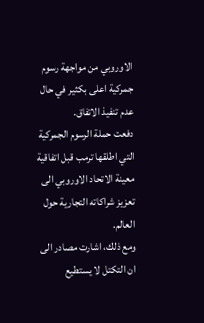الاوروبي من مواجهة رسوم جمركية اعلى بكثير في حال عدم تنفيذ الاتفاق.
دفعت حملة الرسوم الجمركية التي اطلقها ترمب قبل اتفاقية معينة الاتحاد الاوروبي الى تعزيز شراكاته التجارية حول العالم.
ومع ذلك، اشارت مصادر الى ان التكتل لا يستطيع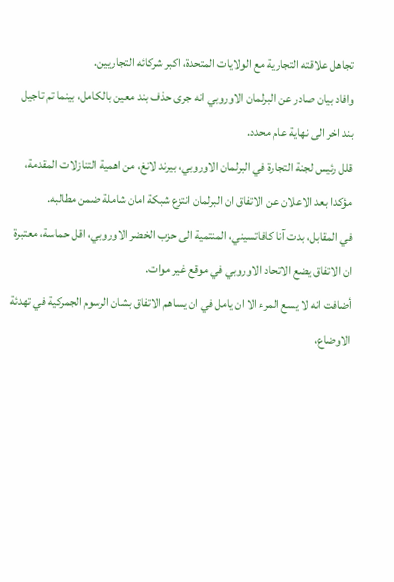تجاهل علاقته التجارية مع الولايات المتحدة، اكبر شركائه التجاريين.
وافاد بيان صادر عن البرلمان الاوروبي انه جرى حذف بند معين بالكامل، بينما تم تاجيل بند اخر الى نهاية عام محدد.
قلل رئيس لجنة التجارة في البرلمان الاوروبي، بيرند لانغ، من اهمية التنازلات المقدمة، مؤكدا بعد الاعلان عن الاتفاق ان البرلمان انتزع شبكة امان شاملة ضمن مطالبه.
في المقابل، بدت آنا كافاتسيني، المنتمية الى حزب الخضر الاوروبي، اقل حماسة، معتبرة ان الاتفاق يضع الاتحاد الاوروبي في موقع غير موات.
أضافت انه لا يسع المرء الا ان يامل في ان يساهم الاتفاق بشان الرسوم الجمركية في تهدئة الاوضاع،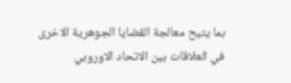بما يتيح معالجة القضايا الجوهرية الاخرى في العلاقات بين الاتحاد الاوروبي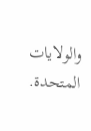والولايات المتحدة.